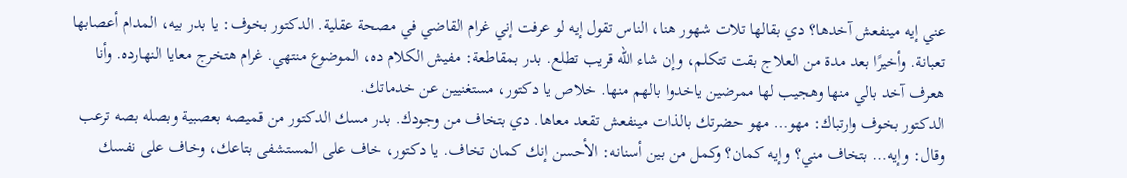عني إيه مينفعش آخدها؟ دي بقالها تلات شهور هنا، الناس تقول إيه لو عرفت إني غرام القاضي في مصحة عقلية. الدكتور بخوف: يا بدر بيه، المدام أعصابها تعبانة. وأخيرًا بعد مدة من العلاج بقت تتكلم، وإن شاء الله قريب تطلع. بدر بمقاطعة: مفيش الكلام ده، الموضوع منتهي. غرام هتخرج معايا النهارده. وأنا هعرف آخد بالي منها وهجيب لها ممرضين ياخدوا بالهم منها. خلاص يا دكتور، مستغنيين عن خدماتك.
الدكتور بخوف وارتباك: مهو… مهو حضرتك بالذات مينفعش تقعد معاها. دي بتخاف من وجودك. بدر مسك الدكتور من قميصه بعصبية وبصله بصه ترعب وقال: وإيه… بتخاف مني؟ وإيه كمان؟ وكمل من بين أسنانه: الأحسن إنك كمان تخاف. يا دكتور، خاف على المستشفى بتاعك، وخاف على نفسك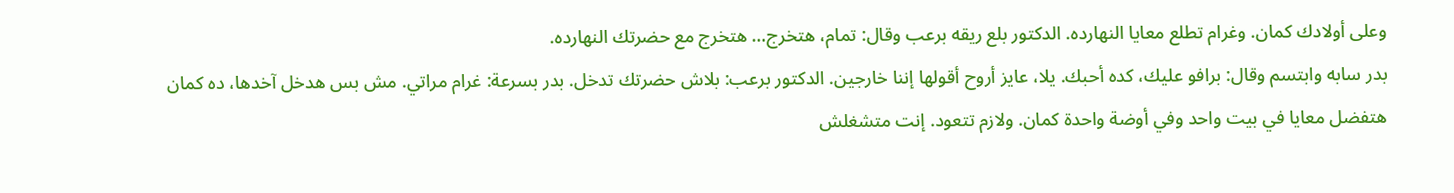وعلى أولادك كمان. وغرام تطلع معايا النهارده. الدكتور بلع ريقه برعب وقال: تمام، هتخرج… هتخرج مع حضرتك النهارده.
بدر سابه وابتسم وقال: برافو عليك، كده أحبك. يلا، عايز أروح أقولها إننا خارجين. الدكتور برعب: بلاش حضرتك تدخل. بدر بسرعة: غرام مراتي. مش بس هدخل آخدها، ده كمان هتفضل معايا في بيت واحد وفي أوضة واحدة كمان. ولازم تتعود. إنت متشغلش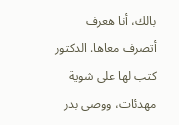بالك، أنا هعرف أتصرف معاها. الدكتور كتب لها على شوية مهدئات، ووصى بدر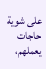على شوية حاجات يعملهم،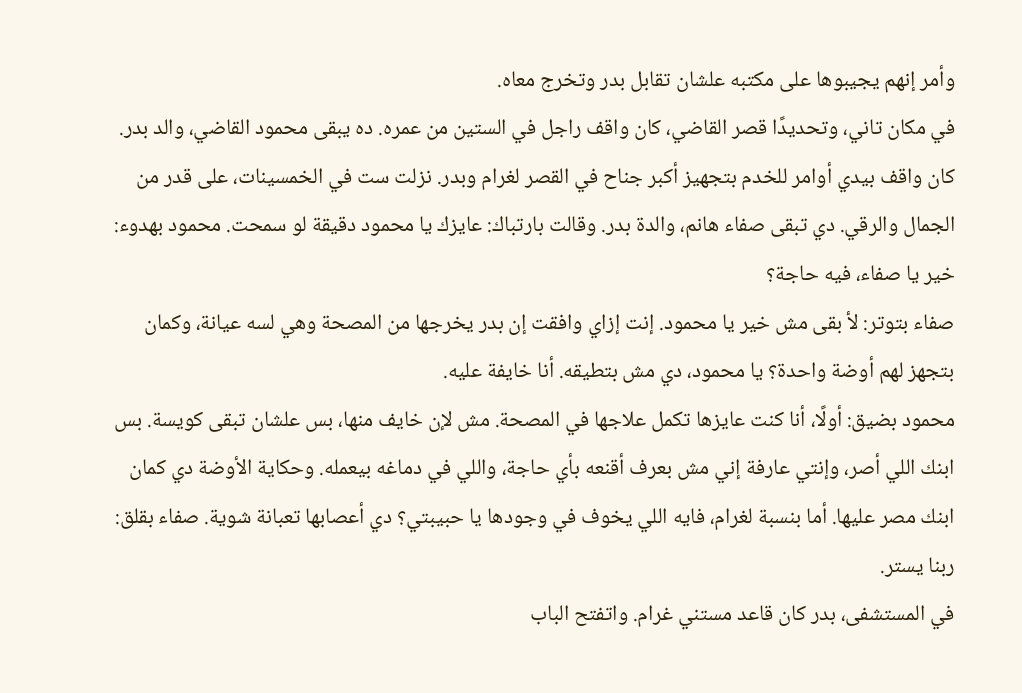وأمر إنهم يجيبوها على مكتبه علشان تقابل بدر وتخرج معاه.
في مكان تاني، وتحديدًا قصر القاضي، كان واقف راجل في الستين من عمره. ده يبقى محمود القاضي، والد بدر. كان واقف بيدي أوامر للخدم بتجهيز أكبر جناح في القصر لغرام وبدر. نزلت ست في الخمسينات، على قدر من الجمال والرقي. دي تبقى صفاء هانم، والدة بدر. وقالت بارتباك: عايزك يا محمود دقيقة لو سمحت. محمود بهدوء: خير يا صفاء، فيه حاجة؟
صفاء بتوتر: لأ بقى مش خير يا محمود. إنت إزاي وافقت إن بدر يخرجها من المصحة وهي لسه عيانة، وكمان بتجهز لهم أوضة واحدة؟ يا محمود، دي مش بتطيقه. أنا خايفة عليه.
محمود بضيق: أولًا، أنا كنت عايزها تكمل علاجها في المصحة. مش لإن خايف منها، بس علشان تبقى كويسة. بس ابنك اللي أصر، وإنتي عارفة إني مش بعرف أقنعه بأي حاجة، واللي في دماغه بيعمله. وحكاية الأوضة دي كمان ابنك مصر عليها. أما بنسبة لغرام، فايه اللي يخوف في وجودها يا حبيبتي؟ دي أعصابها تعبانة شوية. صفاء بقلق: ربنا يستر.
في المستشفى، بدر كان قاعد مستني غرام. واتفتح الباب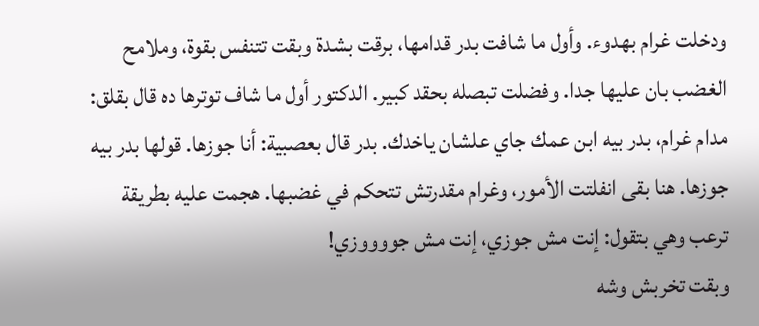ودخلت غرام بهدوء. وأول ما شافت بدر قدامها، برقت بشدة وبقت تتنفس بقوة، وملامح الغضب بان عليها جدا. وفضلت تبصله بحقد كبير. الدكتور أول ما شاف توترها ده قال بقلق: مدام غرام، بدر بيه ابن عمك جاي علشان ياخدك. بدر قال بعصبية: أنا جوزها. قولها بدر بيه جوزها. هنا بقى انفلتت الأمور، وغرام مقدرتش تتحكم في غضبها. هجمت عليه بطريقة ترعب وهي بتقول: إنت مش جوزي، إنت مش جووووزي!
وبقت تخربش وشه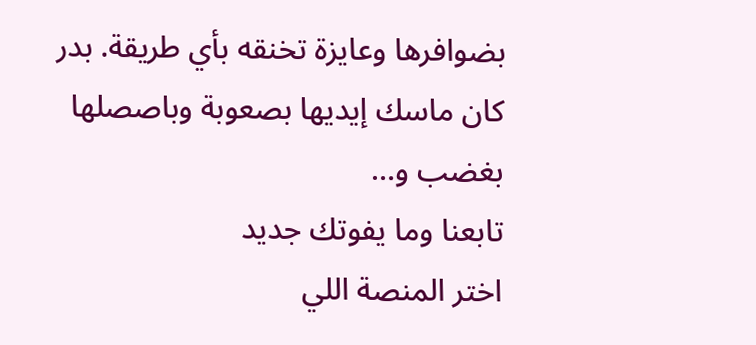بضوافرها وعايزة تخنقه بأي طريقة. بدر كان ماسك إيديها بصعوبة وباصصلها بغضب و…
تابعنا وما يفوتك جديد
اختر المنصة اللي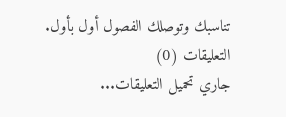تناسبك وتوصلك الفصول أول بأول.
التعليقات (0)
جاري تحميل التعليقات...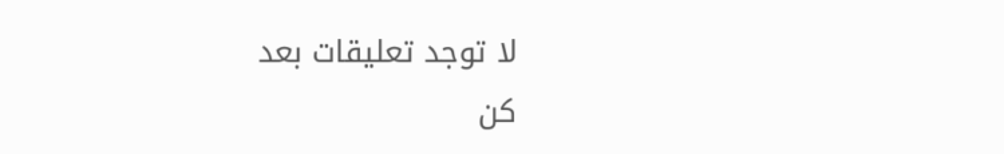لا توجد تعليقات بعد
كن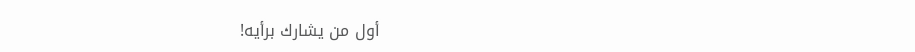أول من يشارك برأيه!